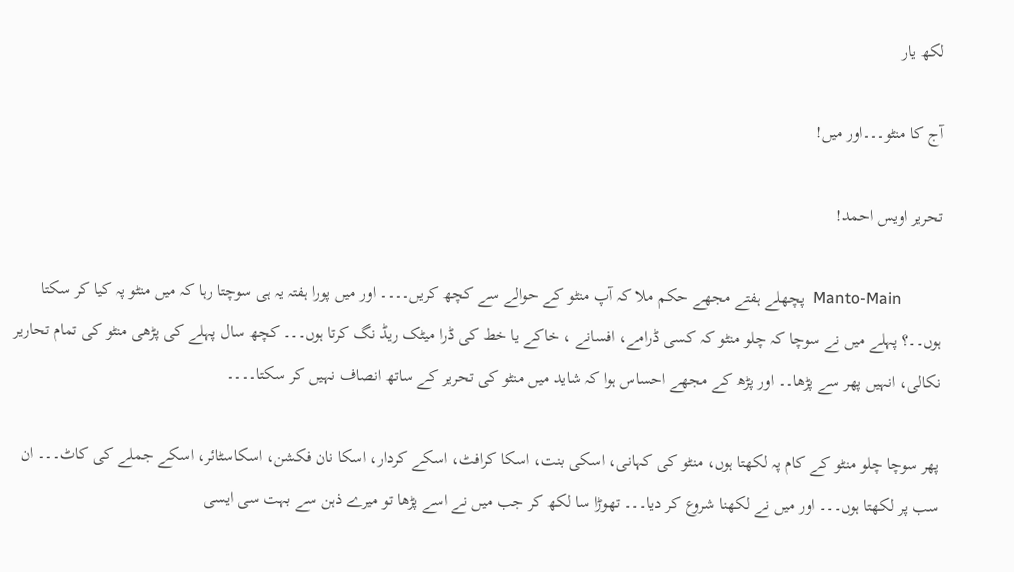لکھ یار

آج کا منٹو۔۔۔اور میں!

تحریر اویس احمد!

          Manto-Main  پچھلے ہفتے مجھے حکم ملا کہ آپ منٹو کے حوالے سے کچھ کریں۔۔۔۔ اور میں پورا ہفتہ یہ ہی سوچتا رہا کہ میں منٹو پہ کیا کر سکتا ہوں۔۔؟ پہلے میں نے سوچا کہ چلو منٹو کہ کسی ڈرامے، افسانے ، خاکے یا خط کی ڈرا میٹک ریڈ نگ کرتا ہوں۔۔۔ کچھ سال پہلے کی پڑھی منٹو کی تمام تحاریر نکالی، انہیں پھر سے پڑھا۔۔ اور پڑھ کے مجھے احساس ہوا کہ شاید میں منٹو کی تحریر کے ساتھ انصاف نہیں کر سکتا۔۔۔۔

پھر سوچا چلو منٹو کے کام پہ لکھتا ہوں، منٹو کی کہانی، اسکی بنت، اسکا کرافٹ، اسکے کردار، اسکا نان فکشن، اسکاسٹائر، اسکے جملے کی کاٹ۔۔۔ ان سب پر لکھتا ہوں۔۔۔ اور میں نے لکھنا شروع کر دیا۔۔۔ تھوڑا سا لکھ کر جب میں نے اسے پڑھا تو میرے ذہن سے بہت سی ایسی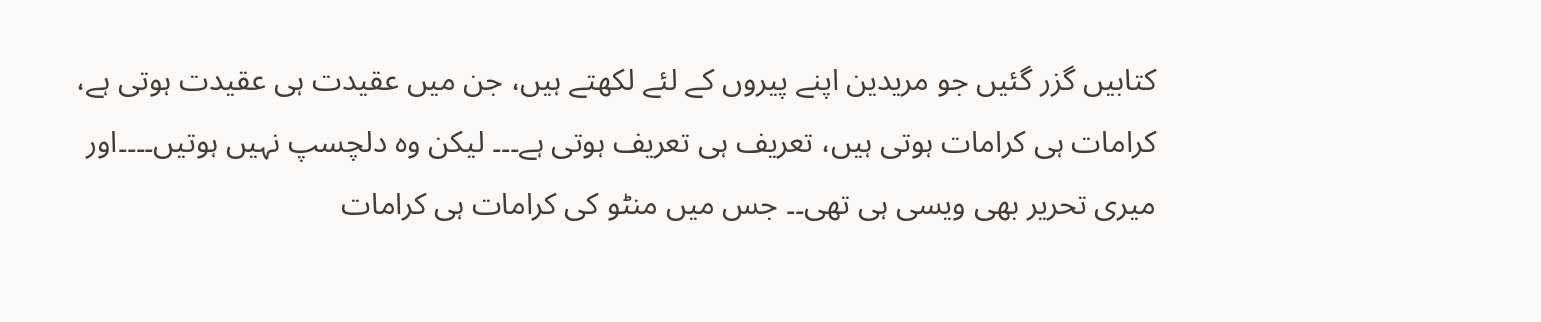کتابیں گزر گئیں جو مریدین اپنے پیروں کے لئے لکھتے ہیں، جن میں عقیدت ہی عقیدت ہوتی ہے، کرامات ہی کرامات ہوتی ہیں، تعریف ہی تعریف ہوتی ہے۔۔۔ لیکن وہ دلچسپ نہیں ہوتیں۔۔۔۔اور میری تحریر بھی ویسی ہی تھی۔۔ جس میں منٹو کی کرامات ہی کرامات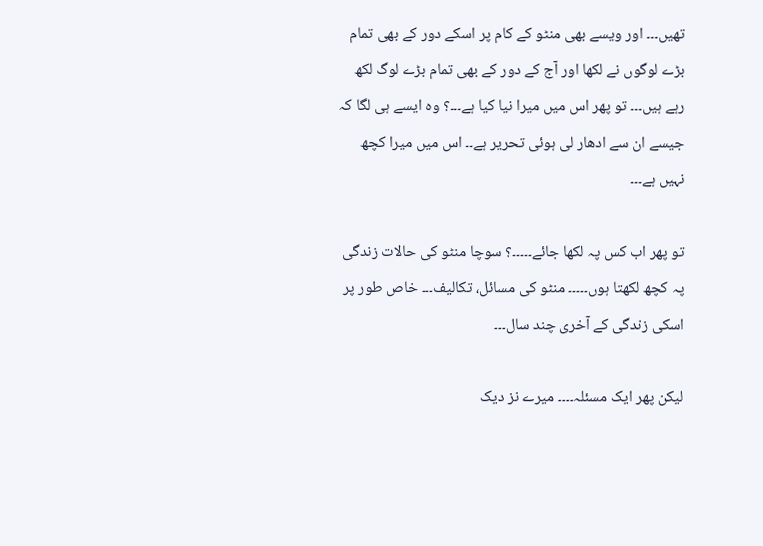تھیں۔۔۔ اور ویسے بھی منٹو کے کام پر اسکے دور کے بھی تمام بڑے لوگوں نے لکھا اور آج کے دور کے بھی تمام بڑے لوگ لکھ رہے ہیں۔۔۔ تو پھر اس میں میرا نیا کیا ہے۔۔۔؟ وہ ایسے ہی لگا کہ جیسے ان سے ادھار لی ہوئی تحریر ہے۔۔ اس میں میرا کچھ نہیں ہے۔۔۔

تو پھر اب کس پہ لکھا جائے۔۔۔۔۔؟ سوچا منٹو کی حالات زندگی پہ کچھ لکھتا ہوں۔۔۔۔۔ منٹو کی مسائل، تکالیف۔۔۔ خاص طور پر اسکی زندگی کے آخری چند سال۔۔۔

لیکن پھر ایک مسئلہ۔۔۔۔ میرے نز دیک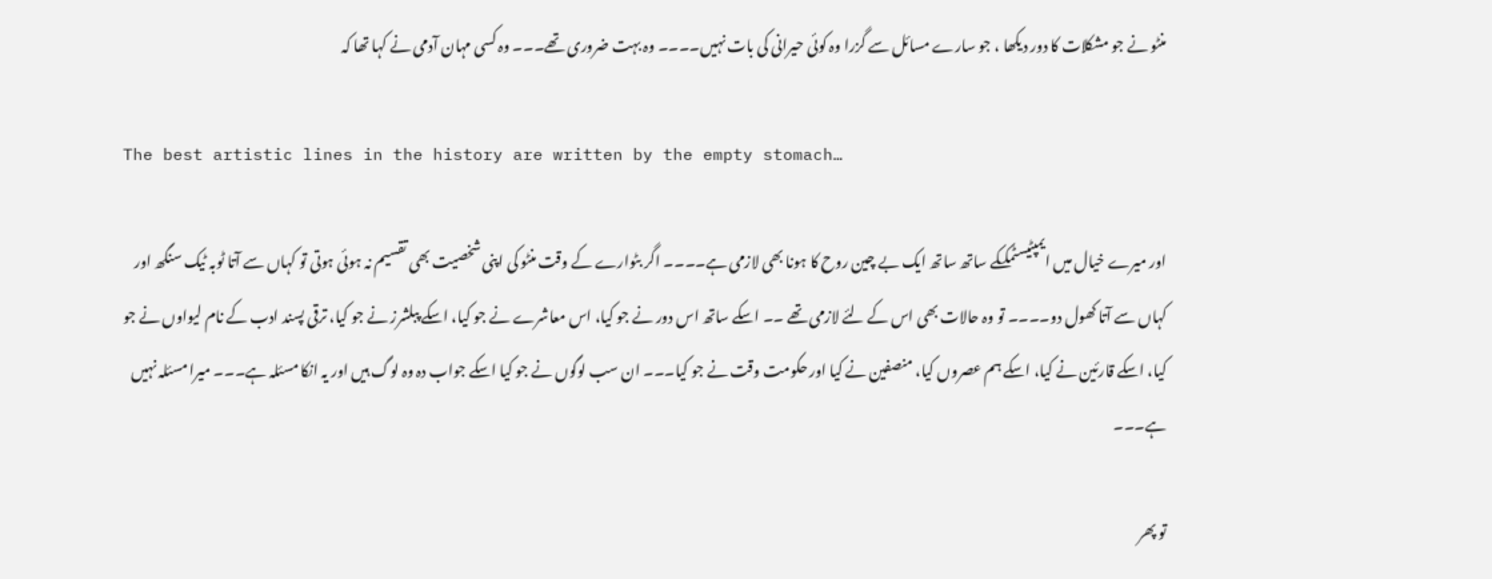منٹو نے جو مشکلات کا دور دیکھا ، جو سارے مسائل سے گزرا وہ کوئی حیرانی کی بات نہیں۔۔۔۔ وہ بہت ضروری تھے۔۔۔ وہ کسی مہان آدمی نے کہا تھا کہ

The best artistic lines in the history are written by the empty stomach…

اور میرے خیال میں ایمپٹیسٹمککے ساتھ ساتھ ایک بے چین روح کا ہونا بھی لازمی ہے۔۔۔۔ اگر بٹوارے کے وقت منٹو کی اپنی شخصیت بھی تقسیم نہ ہوئی ہوتی تو کہاں سے آتا ٹوبہ ٹیک سنگھ اور کہاں سے آتا کھول دو۔۔۔۔ تو وہ حالات بھی اس کے لئے لازمی تھے ۔۔ اسکے ساتھ اس دور نے جو کیا، اس معاشرے نے جو کیا، اسکے پبلشرز نے جو کیا، ترقی پسند ادب کے نام لیواوں نے جو کیا، اسکے قارئین نے کیا، اسکے ہم عصروں کیا، منصفین نے کیا اور حکومت وقت نے جو کیا۔۔۔ ان سب لوگوں نے جو کیا اسکے جواب دہ وہ لوگ ہیں اور یہ انکا مسئلہ ہے۔۔۔ میرا مسئلہ نہیں ہے۔۔۔

تو پھر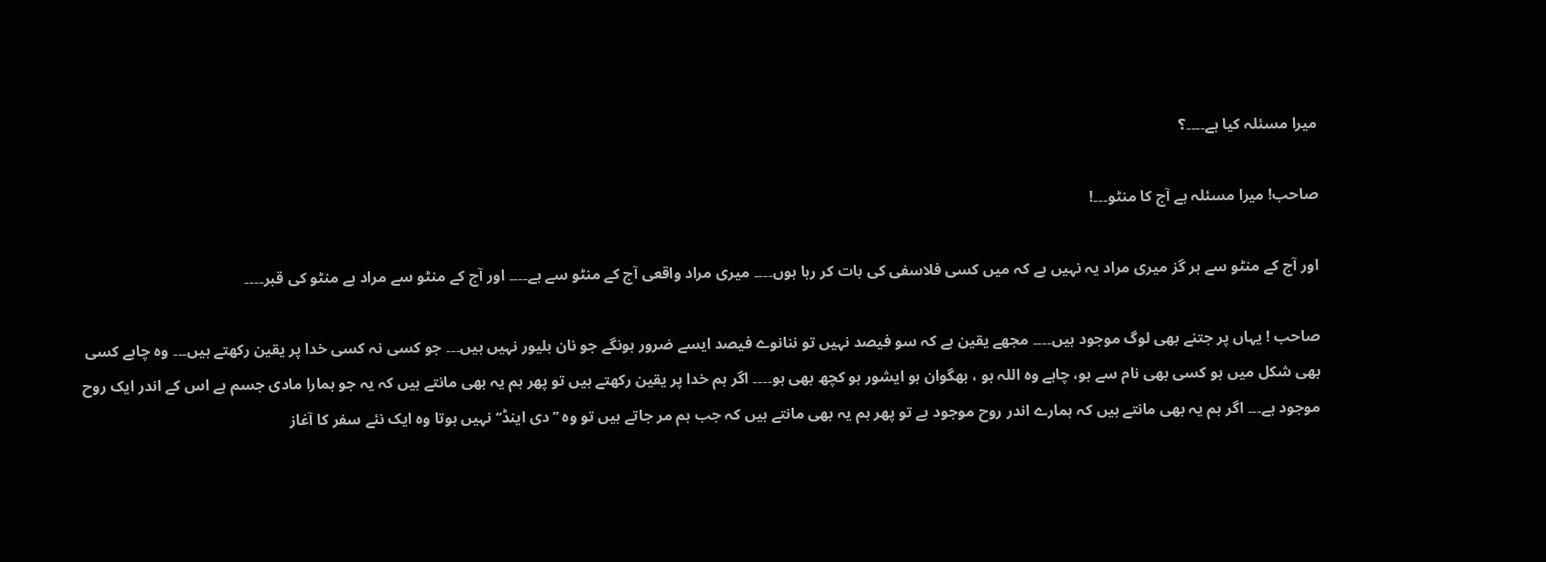میرا مسئلہ کیا ہے۔۔۔۔؟

صاحب! میرا مسئلہ ہے آج کا منٹو۔۔۔!

اور آج کے منٹو سے ہر گز میری مراد یہ نہیں ہے کہ میں کسی فلاسفی کی بات کر رہا ہوں۔۔۔۔ میری مراد واقعی آج کے منٹو سے ہے۔۔۔۔ اور آج کے منٹو سے مراد ہے منٹو کی قبر۔۔۔۔

صاحب ! یہاں پر جتنے بھی لوگ موجود ہیں۔۔۔۔ مجھے یقین ہے کہ سو فیصد نہیں تو ننانوے فیصد ایسے ضرور ہونگے جو نان بلیور نہیں ہیں۔۔۔ جو کسی نہ کسی خدا پر یقین رکھتے ہیں۔۔۔ وہ چاہے کسی بھی شکل میں ہو کسی بھی نام سے ہو، چاہے وہ اللہ ہو ، بھگوان ہو ایشور ہو کچھ بھی ہو۔۔۔۔ اگر ہم خدا پر یقین رکھتے ہیں تو پھر ہم یہ بھی مانتے ہیں کہ یہ جو ہمارا مادی جسم ہے اس کے اندر ایک روح موجود ہے۔۔۔ اگر ہم یہ بھی مانتے ہیں کہ ہمارے اندر روح موجود ہے تو پھر ہم یہ بھی مانتے ہیں کہ جب ہم مر جاتے ہیں تو وہ ’’دی اینڈ‘‘ نہیں ہوتا وہ ایک نئے سفر کا آغاز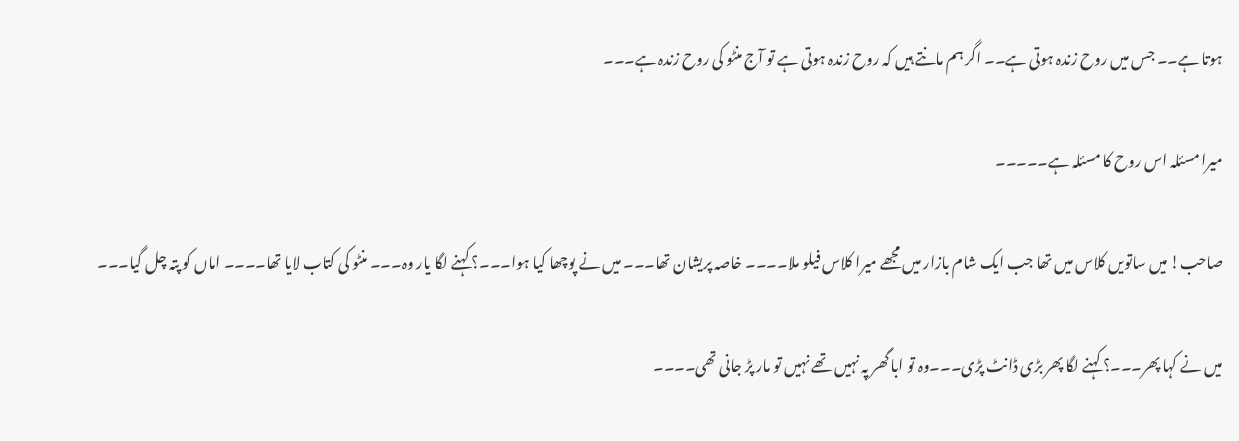ہوتا ہے۔۔ جس میں روح زندہ ہوتی ہے۔۔ اگر ہم مانتے ہیں کہ روح زندہ ہوتی ہے تو آج منٹو کی روح زندہ ہے۔۔۔

میرا مسئلہ اس روح کا مسئلہ ہے۔۔۔۔۔

صاحب! میں ساتویں کلاس میں تھا جب ایک شام بازار میں مجھے میرا کلاس فیلو ملا۔۔۔۔ خاصہ پریشان تھا۔۔۔ میں نے پوچھا کیا ہوا۔۔۔؟ کہنے لگا یار وہ۔۔۔ منٹو کی کتاب لایا تھا۔۔۔۔ اماں کو پتہ چل گیا۔۔۔

میں نے کہا پھر۔۔۔؟ کہنے لگا پھر بڑی ڈانٹ پڑی۔۔۔وہ تو ابا گھر پہ نہیں تھے نہیں تو مار پڑ جانی تھی۔۔۔۔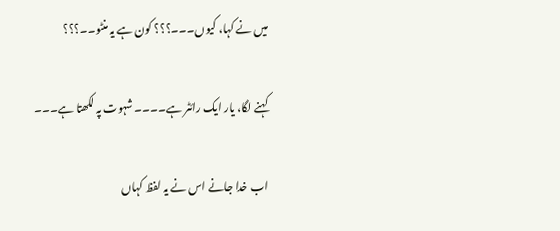میں نے کہا، کیوں۔۔۔؟؟؟ کون ہے یہ منٹو۔۔؟؟؟

کہنے لگا، یار ایک رائٹر ہے۔۔۔۔ شہوت پہ لکھتا ہے۔۔۔

اب خدا جانے اس نے یہ لفظ کہاں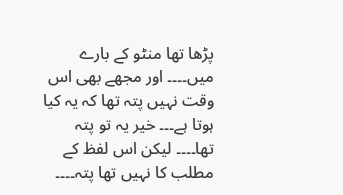پڑھا تھا منٹو کے بارے میں۔۔۔۔ اور مجھے بھی اس وقت نہیں پتہ تھا کہ یہ کیا ہوتا ہے۔۔۔ خیر یہ تو پتہ تھا۔۔۔۔ لیکن اس لفظ کے مطلب کا نہیں تھا پتہ۔۔۔۔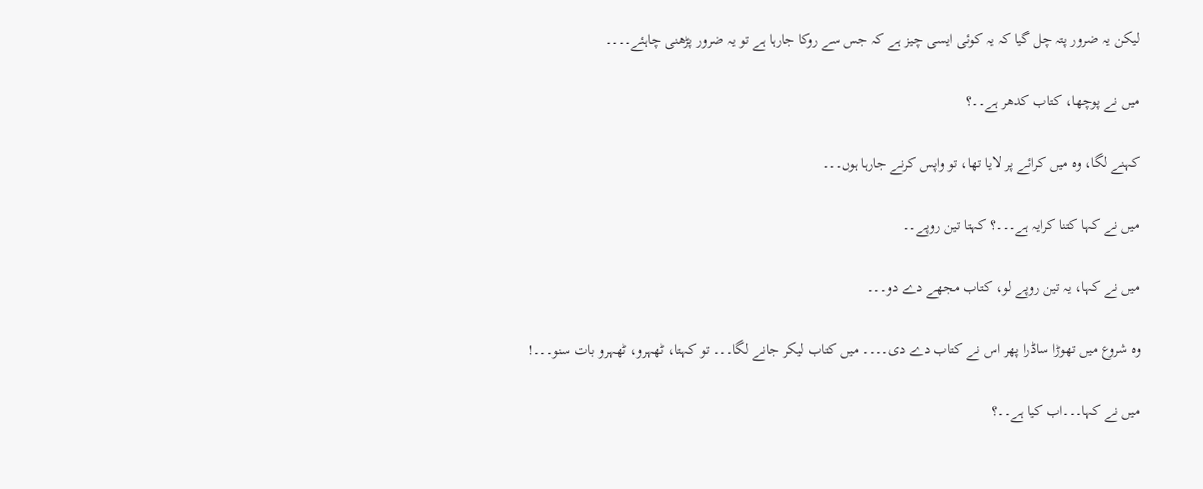لیکن یہ ضرور پتہ چل گیا کہ یہ کوئی ایسی چیز ہے کہ جس سے روکا جارہا ہے تو یہ ضرور پڑھنی چاہئے۔۔۔۔

میں نے پوچھا، کتاب کدھر ہے۔۔؟

کہنے لگا، وہ میں کرائے پر لایا تھا، تو واپس کرنے جارہا ہوں۔۔۔

میں نے کہا کتنا کرایہ ہے۔۔۔؟ کہتا تین روپے۔۔

میں نے کہا، یہ تین روپے لو، کتاب مجھے دے دو۔۔۔

وہ شروع میں تھوڑا ساڈرا پھر اس نے کتاب دے دی۔۔۔۔ میں کتاب لیکر جانے لگا۔۔۔ تو کہتا، ٹھہرو، ٹھہرو بات سنو۔۔۔!

میں نے کہا۔۔۔اب کیا ہے۔۔؟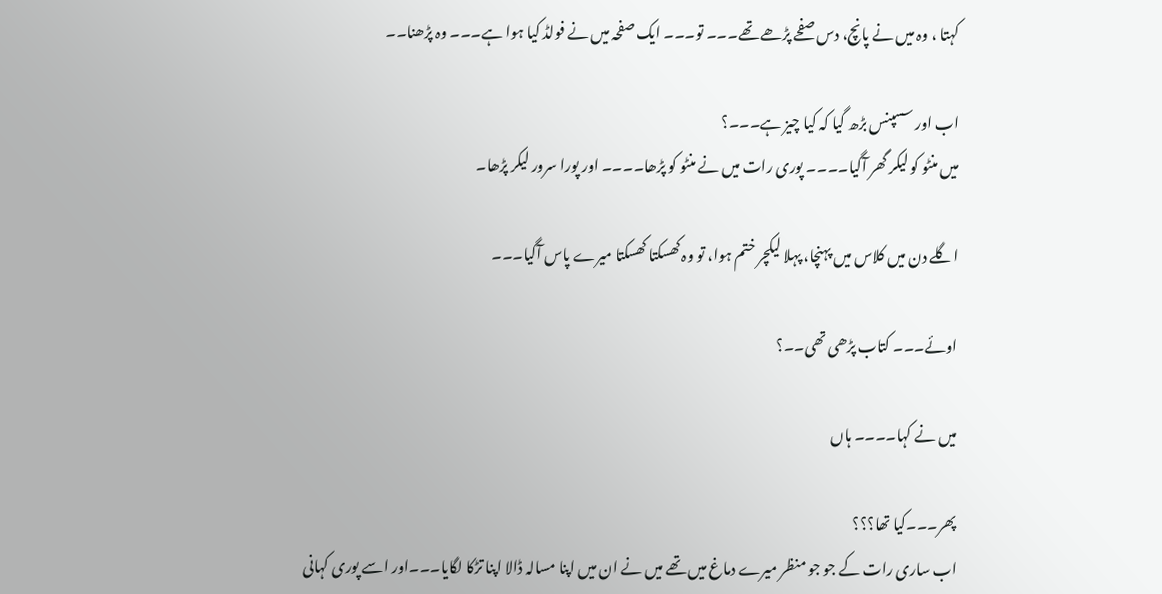کہتا ، وہ میں نے پانچ، دس صفحے پڑھے تھے۔۔۔ تو۔۔۔ ایک صفحہ میں نے فولڈ کیا ہوا ہے۔۔۔ وہ پڑھنا۔۔

اب اور سسپنس بڑھ گیا کہ کیا چیز ہے۔۔۔؟
میں منٹو کو لیکر گھر آگیا۔۔۔۔ پوری رات میں نے منٹو کو پڑھا۔۔۔۔ اور پورا سرور لیکر پڑھا۔

اگلے دن میں کلاس میں پہنچا، پہلا لیکچر ختم ہوا، تو وہ کھسکتا کھسکتا میرے پاس آگیا۔۔۔

اوئے۔۔۔ کتاب پڑھی تھی۔۔؟

میں نے کہا۔۔۔۔ ہاں

پھر۔۔۔کیا تھا؟؟؟
اب ساری رات کے جو جو منظر میرے دماغ میں تھے میں نے ان میں اپنا مسالہ ڈالا اپنا تڑکا لگایا۔۔۔اور اسے پوری کہانی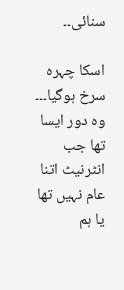سنائی۔۔

اسکا چہرہ سرخ ہوگیا۔۔۔ وہ دور ایسا تھا جب انٹرنیٹ اتنا عام نہیں تھا یا ہم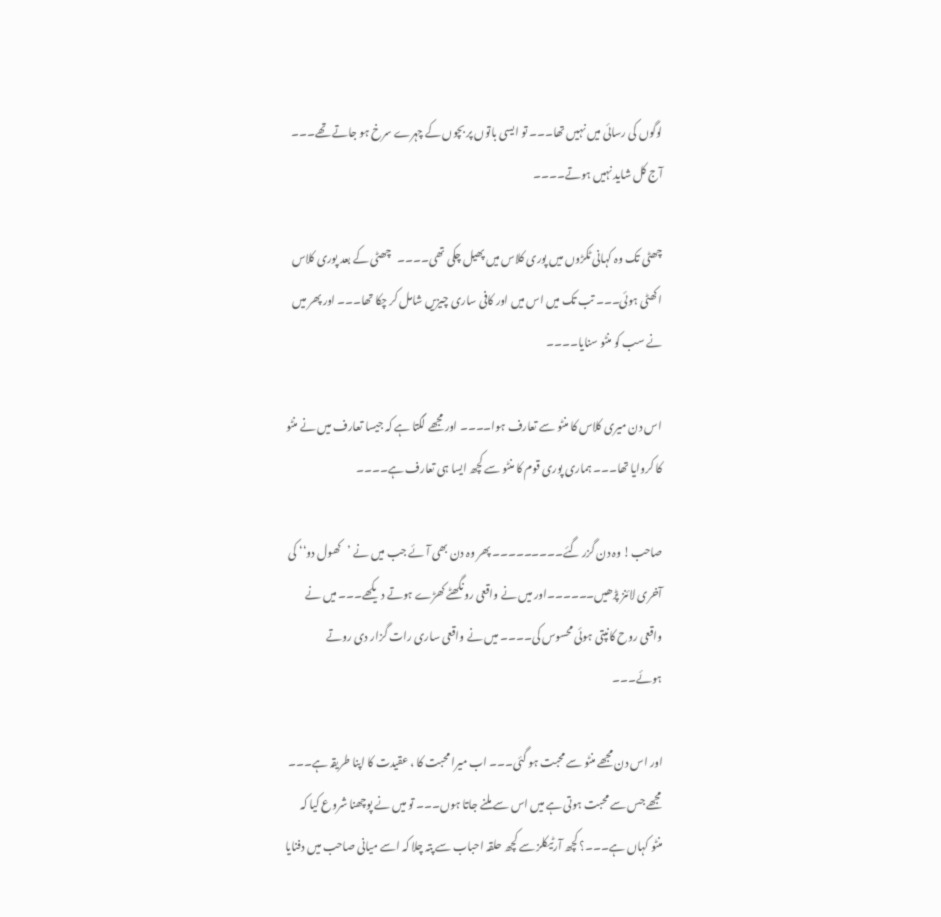لوگوں کی رسائی میں نہیں تھا۔۔۔ تو ایسی باتوں پر بچوں کے چہرے سرخ ہو جاتے تھے۔۔۔ آج کل شاید نہیں ہوتے۔۔۔۔

چھٹی تک وہ کہانی ٹکڑوں میں پوری کلاس میں پھیل چکی تھی۔۔۔۔   چھٹی کے بعد پوری کلاس اکھٹی ہوئی۔۔۔ تب تک میں اس میں اور کافی ساری چیزیں شامل کر چکا تھا۔۔۔ اور پھر میں نے سب کو منٹو سنایا۔۔۔۔

اس دن میری کلاس کا منٹو سے تعارف ہوا۔۔۔۔ اور مجھے لگتا ہے کہ جیسا تعارف میں نے منٹو کا کروایا تھا۔۔۔ ہماری پوری قوم کا منٹو سے کچھ ایسا ہی تعارف ہے۔۔۔۔

صاحب! وہ دن گزر گئے۔۔۔۔۔۔۔۔۔ پھر وہ دن بھی آئے جب میں نے ’کھول دو‘‘ کی آخری لائنز پڑھیں۔۔۔۔۔۔اور میں نے واقعی رونگھٹے کھڑے ہوتے دیکھے۔۔۔ میں نے واقعی روح کانپتی ہوئی محسوس کی۔۔۔۔ میں نے واقعی ساری رات گزار دی روتے ہوئے۔۔۔

اور اس دن مجھے منٹو سے محبت ہو گئی۔۔۔ اب میرا محبت کا ، عقیدت کا اپنا طریقہ ہے۔۔۔ مجھے جس سے محبت ہوتی ہے میں اس سے ملنے جاتا ہوں۔۔۔ تو میں نے پوچھنا شروع کیا کہ منٹو کہاں ہے۔۔۔؟ کچھ آرٹیکلز سے کچھ حلقہ احباب سے پتہ چلا کہ اسے میانی صاحب میں دفنایا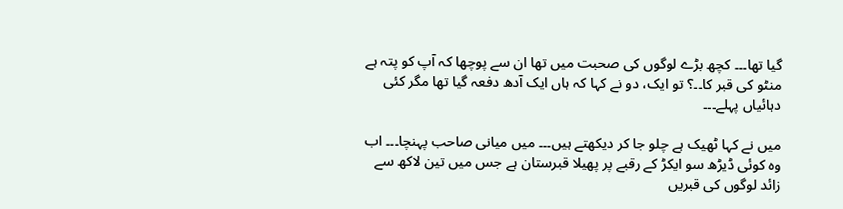گیا تھا۔۔۔ کچھ بڑے لوگوں کی صحبت میں تھا ان سے پوچھا کہ آپ کو پتہ ہے منٹو کی قبر کا۔۔؟ تو ایک، دو نے کہا کہ ہاں ایک آدھ دفعہ گیا تھا مگر کئی دہائیاں پہلے۔۔۔

میں نے کہا ٹھیک ہے چلو جا کر دیکھتے ہیں۔۔۔ میں میانی صاحب پہنچا۔۔۔ اب وہ کوئی ڈیڑھ سو ایکڑ کے رقبے پر پھیلا قبرستان ہے جس میں تین لاکھ سے زائد لوگوں کی قبریں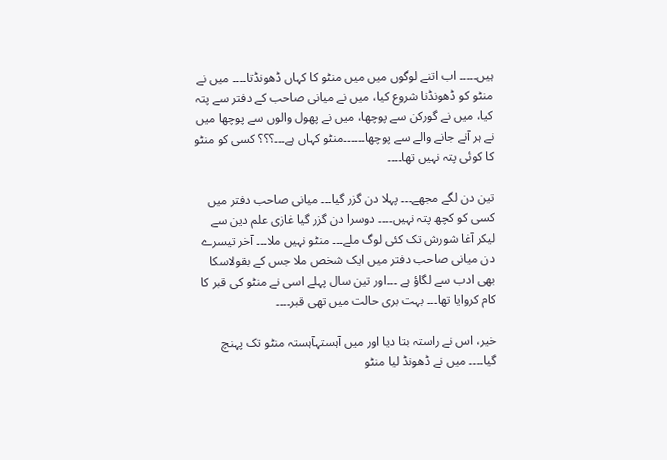ہیں۔۔۔۔۔ اب اتنے لوگوں میں میں منٹو کا کہاں ڈھونڈتا۔۔۔۔ میں نے منٹو کو ڈھونڈنا شروع کیا، میں نے میانی صاحب کے دفتر سے پتہ کیا، میں نے گورکن سے پوچھا، میں نے پھول والوں سے پوچھا میں نے ہر آنے جانے والے سے پوچھا۔۔۔۔۔۔منٹو کہاں ہے۔۔۔؟؟؟ کسی کو منٹو کا کوئی پتہ نہیں تھا۔۔۔۔

تین دن لگے مجھے۔۔۔ پہلا دن گزر گیا۔۔۔ میانی صاحب دفتر میں کسی کو کچھ پتہ نہیں۔۔۔۔ دوسرا دن گزر گیا غازی علم دین سے لیکر آغا شورش تک کئی لوگ ملے۔۔۔ منٹو نہیں ملا۔۔۔ آخر تیسرے دن میانی صاحب دفتر میں ایک شخص ملا جس کے بقولاسکا بھی ادب سے لگاؤ ہے ۔۔۔اور تین سال پہلے اسی نے منٹو کی قبر کا کام کروایا تھا۔۔۔ بہت بری حالت میں تھی قبر۔۔۔۔

خیر، اس نے راستہ بتا دیا اور میں آہستہآہستہ منٹو تک پہنچ گیا۔۔۔۔ میں نے ڈھونڈ لیا منٹو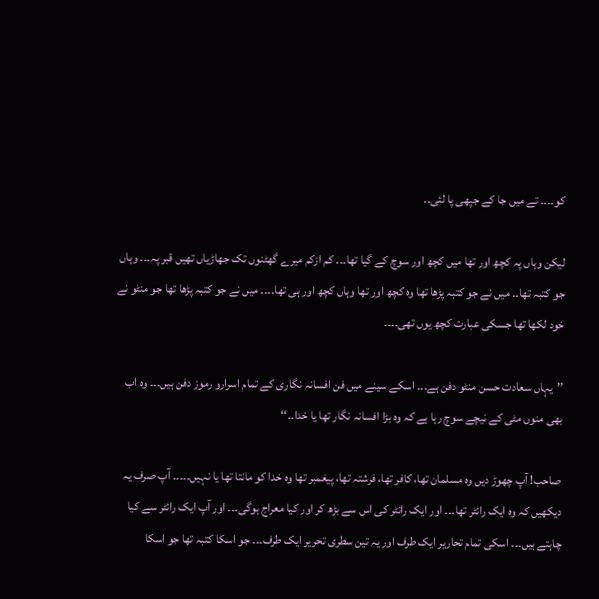کو۔۔۔۔ تے میں جا کے جپھی پا لئی۔۔

لیکن وہاں پہ کچھ اور تھا میں کچھ اور سوچ کے گیا تھا۔۔۔ کم ازکم میرے گھٹنوں تک جھاڑیاں تھیں قبر پہ۔۔۔ وہاں جو کتبہ تھا۔۔ میں نے جو کتبہ پڑھا تھا وہ کچھ اور تھا وہاں کچھ اور ہی تھا۔۔۔۔ میں نے جو کتبہ پڑھا تھا جو منٹو نے خود لکھا تھا جسکی عبارت کچھ یوں تھی۔۔۔۔

’’یہاں سعادت حسن منٹو دفن ہے۔۔۔ اسکے سینے میں فن افسانہ نگاری کے تمام اسرارو رموز دفن ہیں۔۔۔ وہ اب بھی منوں مٹی کے نیچے سوچ رہا ہے کہ وہ بڑا افسانہ نگار تھا یا خدا۔۔‘‘

صاحب! آپ چھوڑ دیں وہ مسلمان تھا، کافر تھا، فرشتہ تھا، پیغمبر تھا وہ خدا کو مانتا تھا یا نہیں۔۔۔۔۔ آپ صرف یہ دیکھیں کہ وہ ایک رائٹر تھا۔۔۔ اور ایک رائٹر کی اس سے بڑھ کر اور کیا معراج ہوگی۔۔۔ اور آپ ایک رائٹر سے کیا چاہتے ہیں۔۔۔ اسکی تمام تحاریر ایک طرف اور یہ تین سطری تحریر ایک طرف۔۔۔ جو اسکا کتبہ تھا جو اسکا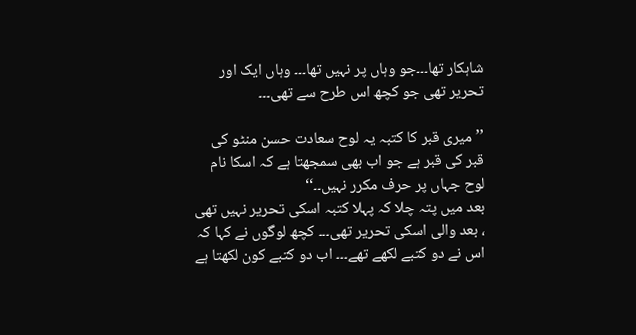شاہکار تھا۔۔۔جو وہاں پر نہیں تھا۔۔۔ وہاں ایک اور تحریر تھی جو کچھ اس طرح سے تھی۔۔۔

’’میری قبر کا کتبہ یہ لوح سعادت حسن منٹو کی قبر کی قبر ہے جو اب بھی سمجھتا ہے کہ اسکا نام لوح جہاں پر حرف مکرر نہیں۔۔‘‘
بعد میں پتہ چلا کہ پہلا کتبہ اسکی تحریر نہیں تھی ، بعد والی اسکی تحریر تھی۔۔۔ کچھ لوگوں نے کہا کہ اس نے دو کتبے لکھے تھے۔۔۔ اب دو کتبے کون لکھتا ہے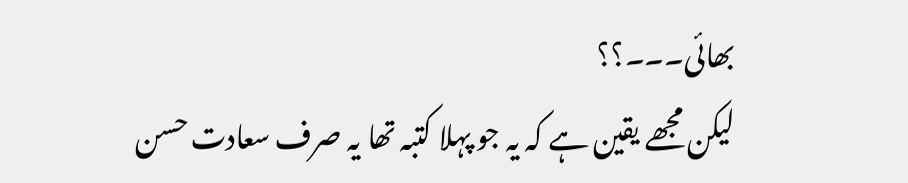بھائی۔۔۔؟؟
لیکن مجھے یقین ہے کہ یہ جو پہلا کتبہ تھا یہ صرف سعادت حسن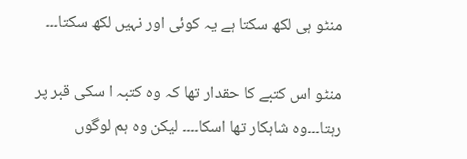منٹو ہی لکھ سکتا ہے یہ کوئی اور نہیں لکھ سکتا۔۔۔

منٹو اس کتبے کا حقدار تھا کہ وہ کتبہ ا سکی قبر پر رہتا۔۔۔وہ شاہکار تھا اسکا۔۔۔۔ لیکن وہ ہم لوگوں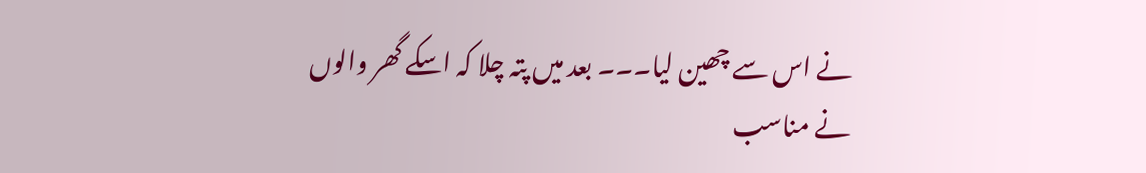نے اس سے چھین لیا۔۔۔ بعد میں پتہ چلا کہ اسکے گھر والوں نے مناسب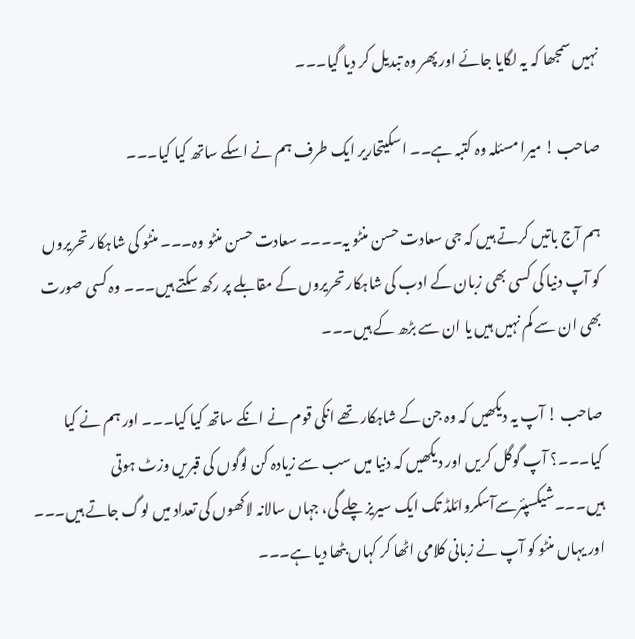نہیں سمجھا کہ یہ لگایا جائے اور پھر وہ تبدیل کر دیا گیا۔۔۔

صاحب ! میرا مسئلہ وہ کتبہ ہے۔۔ اسکیتحاریر ایک طرف ہم نے اسکے ساتھ کیا کیا۔۔۔

ہم آج باتیں کرتے ہیں کہ جی سعادت حسن منٹو یہ۔۔۔۔ سعادت حسن منٹو وہ۔۔۔ منٹو کی شاہکار تحریروں کو آپ دنیا کی کسی بھی زبان کے ادب کی شاہکار تحریروں کے مقابلے پر رکھ سکتے ہیں۔۔۔ وہ کسی صورت بھی ان سے کم نہیں ہیں یا ان سے بڑھ کے ہیں۔۔۔

صاحب ! آپ یہ دیکھیں کہ وہ جن کے شاہکار تھے انکی قوم نے انکے ساتھ کیا کیا۔۔۔ اور ہم نے کیا کیا۔۔۔؟ آپ گوگل کریں اور دیکھیں کہ دنیا میں سب سے زیادہ کن لوگوں کی قبریں وزٹ ہوتی ہیں۔۔۔شیکسپئرسےآسکروائلڈ تک ایک سیریز چلے گی، جہاں سالانہ لاکھوں کی تعداد میں لوگ جاتے ہیں۔۔۔ اور یہاں منٹو کو آپ نے زبانی کلامی اٹھا کر کہاں بٹھا دیا ہے۔۔۔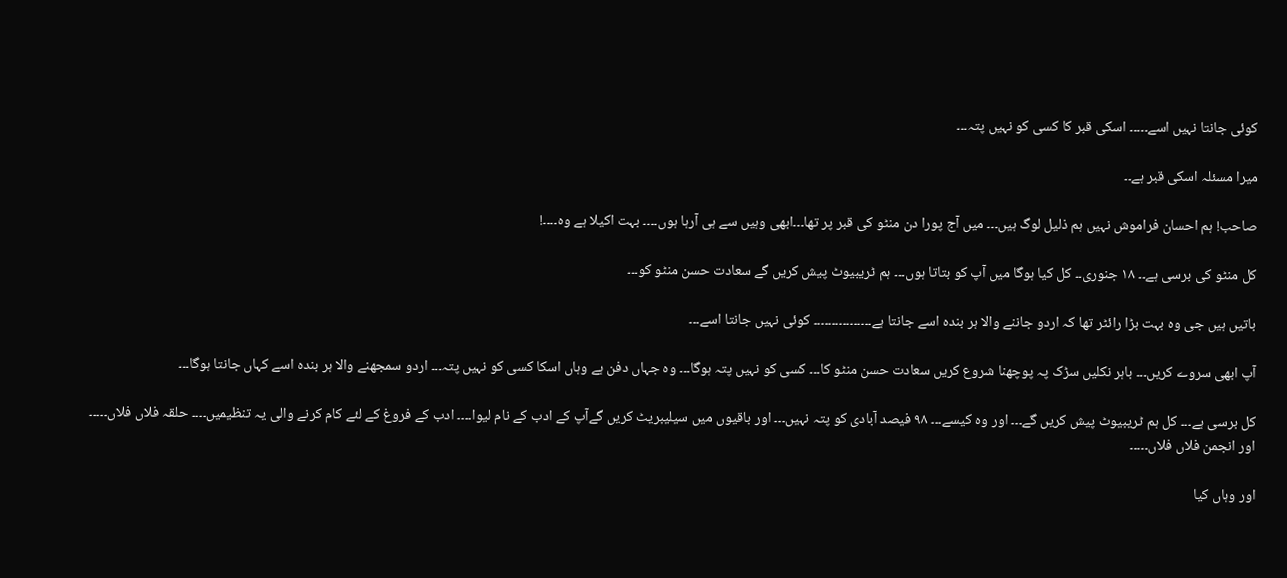کوئی جانتا نہیں اسے۔۔۔۔۔ اسکی قبر کا کسی کو نہیں پتہ۔۔۔

میرا مسئلہ اسکی قبر ہے۔۔

صاحب! ہم احسان فراموش نہیں ہم ذلیل لوگ ہیں۔۔۔ میں آج پورا دن منٹو کی قبر پر تھا۔۔۔ابھی وہیں سے ہی آرہا ہوں۔۔۔۔ بہت اکیلا ہے وہ۔۔۔۔!

کل منٹو کی برسی ہے۔۔ ۱۸ جنوری۔۔ کل کیا ہوگا میں آپ کو بتاتا ہوں۔۔۔ ہم ٹریبیوٹ پیش کریں گے سعادت حسن منٹو کو۔۔۔

باتیں ہیں جی وہ بہت بڑا رائٹر تھا کہ اردو جاننے والا ہر بندہ اسے جانتا ہے۔۔۔۔۔۔۔۔۔۔۔۔۔۔۔۔ کوئی نہیں جانتا اسے۔۔۔

آپ ابھی سروے کریں۔۔۔ باہر نکلیں سڑک پہ پوچھنا شروع کریں سعادت حسن منٹو کا۔۔۔ کسی کو نہیں پتہ ہوگا۔۔۔ وہ جہاں دفن ہے وہاں اسکا کسی کو نہیں پتہ۔۔۔ اردو سمجھنے والا ہر بندہ اسے کہاں جانتا ہوگا۔۔۔

کل برسی ہے۔۔۔ کل ہم ٹریبیوٹ پیش کریں گے۔۔۔ اور وہ کیسے۔۔۔ ۹۸ فیصد آبادی کو پتہ نہیں۔۔۔ اور باقیوں میں سیلیبریٹ کریں گےآپ کے ادب کے نام لیوا۔۔۔۔ ادب کے فروغ کے لئے کام کرنے والی یہ تنظیمیں۔۔۔۔ حلقہ فلاں فلاں۔۔۔۔۔ اور انجمن فلاں فلاں۔۔۔۔۔

اور وہاں کیا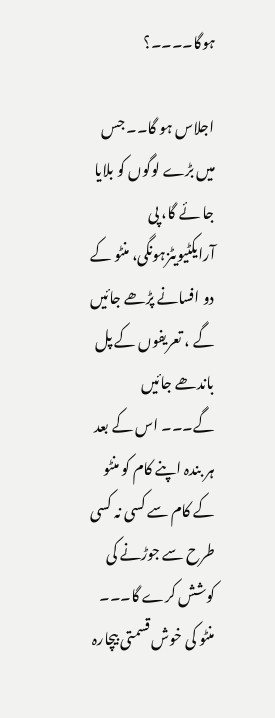ہوگا۔۔۔۔؟

اجلاس ہو گا۔۔ جس میں بڑے لوگوں کو بلایا جا ئے گا، پی آرایکٹیویٹزہونگی، منٹو کے دو افسانے پڑھے جائیں گے ، تعریفوں کے پل باندھے جائیں گے۔۔۔ اس کے بعد ہر بندہ اپنے کام کو منٹو کے کام سے کسی نہ کسی طرح سے جوڑنے کی کوشش کرے گا۔۔۔ منٹو کی خوش قسمتی بیچارہ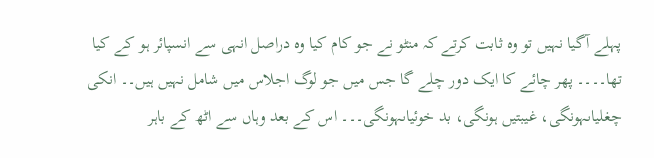پہلے آگیا نہیں تو وہ ثابت کرتے کہ منٹو نے جو کام کیا وہ دراصل انہی سے انسپائر ہو کے کیا تھا۔۔۔۔ پھر چائے کا ایک دور چلے گا جس میں جو لوگ اجلاس میں شامل نہیں ہیں۔۔ انکی چغلیاںہونگی، غیبتیں ہونگی، بد خوئیاںہونگی۔۔۔ اس کے بعد وہاں سے اٹھ کے باہر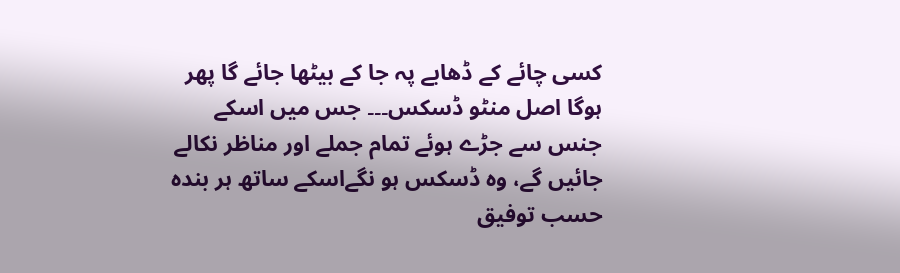کسی چائے کے ڈھابے پہ جا کے بیٹھا جائے گا پھر ہوگا اصل منٹو ڈسکس۔۔۔ جس میں اسکے جنس سے جڑے ہوئے تمام جملے اور مناظر نکالے جائیں گے، وہ ڈسکس ہو نگےاسکے ساتھ ہر بندہ حسب توفیق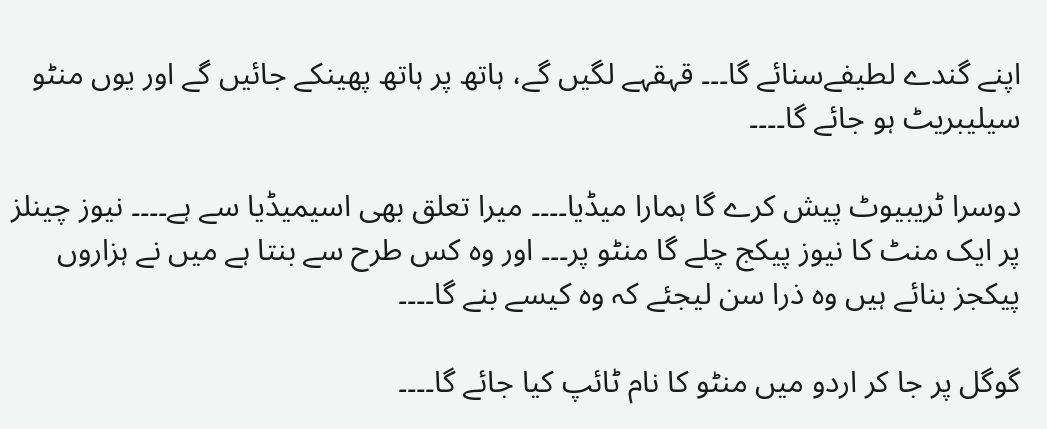اپنے گندے لطیفےسنائے گا۔۔۔ قہقہے لگیں گے، ہاتھ پر ہاتھ پھینکے جائیں گے اور یوں منٹو سیلیبریٹ ہو جائے گا۔۔۔۔

دوسرا ٹریبیوٹ پیش کرے گا ہمارا میڈیا۔۔۔۔ میرا تعلق بھی اسیمیڈیا سے ہے۔۔۔۔ نیوز چینلز پر ایک منٹ کا نیوز پیکج چلے گا منٹو پر۔۔۔ اور وہ کس طرح سے بنتا ہے میں نے ہزاروں پیکجز بنائے ہیں وہ ذرا سن لیجئے کہ وہ کیسے بنے گا۔۔۔۔

گوگل پر جا کر اردو میں منٹو کا نام ٹائپ کیا جائے گا۔۔۔۔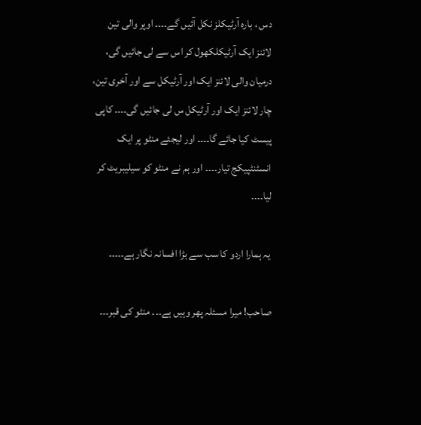دس ، بارہ آرٹیکلز نکل آئیں گے۔۔۔۔ اوپر والی تین لائنز ایک آرٹیکلکھول کر اس سے لی جائیں گی، درمیان والی لائنز ایک اور آرٹیکل سے اور آخری تین، چار لائنز ایک اور آرٹیکل س لی جائیں گی۔۔۔۔ کاپی پیسٹ کیا جائے گا۔۔۔۔ اور لیجئے منٹو پر ایک انسٹنٹپیکج تیار۔۔۔۔ اور ہم نے منٹو کو سیلیبریٹ کر لیا۔۔۔۔

یہ ہمارا اردو کا سب سے بڑا افسانہ نگار ہے۔۔۔۔۔

صاحب! میرا مسئلہ پھر وہیں ہے۔۔۔ منٹو کی قبر۔۔۔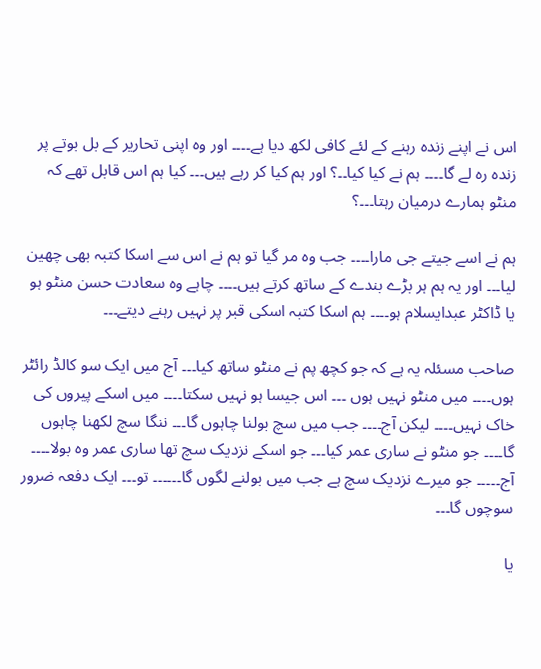اس نے اپنے زندہ رہنے کے لئے کافی لکھ دیا ہے۔۔۔۔ اور وہ اپنی تحاریر کے بل بوتے پر زندہ رہ لے گا۔۔۔۔ ہم نے کیا کیا۔۔؟ اور ہم کیا کر رہے ہیں۔۔۔ کیا ہم اس قابل تھے کہ منٹو ہمارے درمیان رہتا۔۔۔؟

ہم نے اسے جیتے جی مارا۔۔۔۔ جب وہ مر گیا تو ہم نے اس سے اسکا کتبہ بھی چھین لیا۔۔۔ اور یہ ہم ہر بڑے بندے کے ساتھ کرتے ہیں۔۔۔۔ چاہے وہ سعادت حسن منٹو ہو یا ڈاکٹر عبدایسلام ہو۔۔۔۔ ہم اسکا کتبہ اسکی قبر پر نہیں رہنے دیتے۔۔۔

صاحب مسئلہ یہ ہے کہ جو کچھ پم نے منٹو ساتھ کیا۔۔۔ آج میں ایک سو کالڈ رائٹر ہوں۔۔۔۔ میں منٹو نہیں ہوں ۔۔۔ اس جیسا ہو نہیں سکتا۔۔۔۔ میں اسکے پیروں کی خاک نہیں۔۔۔۔ لیکن آج۔۔۔۔ جب میں سچ بولنا چاہوں گا۔۔۔ ننگا سچ لکھنا چاہوں گا۔۔۔۔ جو منٹو نے ساری عمر کیا۔۔۔ جو اسکے نزدیک سچ تھا ساری عمر وہ بولا۔۔۔۔ آج۔۔۔۔۔ جو میرے نزدیک سچ ہے جب میں بولنے لگوں گا۔۔۔۔۔۔ تو۔۔۔ ایک دفعہ ضرور سوچوں گا۔۔۔

یا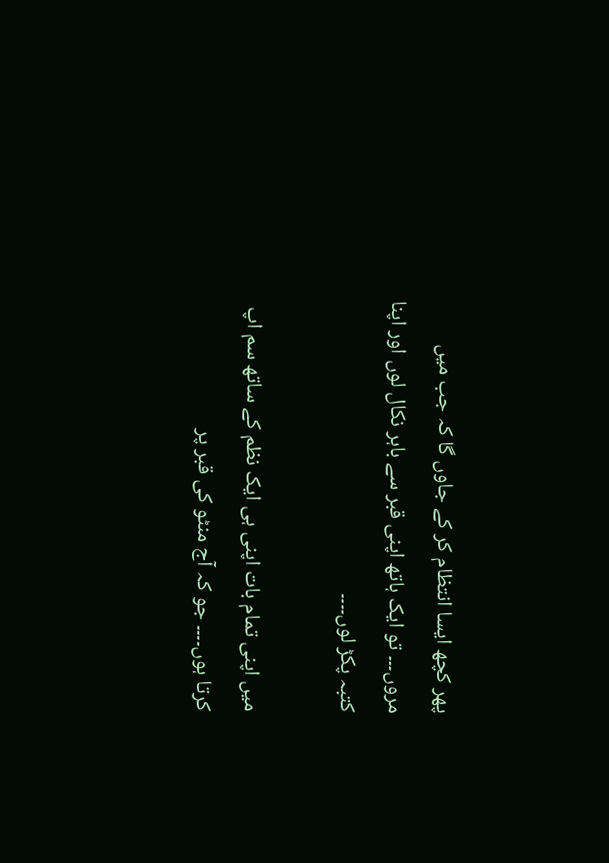پھر کچھ ایسا انتظام کر کے جاوں گا کہ جب میں مروں۔۔۔ تو ایک ہاتھ اپنی قبر سے باہر نکال لوں اور اپنا کتبہ پکڑ لوں۔۔۔۔

میں اپنی تمام بات اپنی ہی ایک نظم کے ساتھ سم اپ کرتا ہوں۔۔۔۔ جو کہ آج منٹو کی قبر پر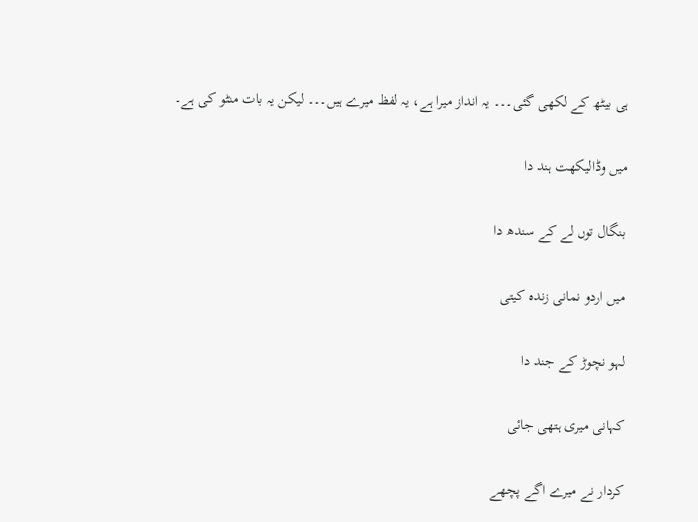ہی بیٹھ کے لکھی گئی۔۔۔ یہ انداز میرا ہے، یہ لفظ میرے ہیں۔۔۔ لیکن یہ بات منٹو کی ہے۔

میں وڈالیکھت ہند دا

بنگال توں لے کے سندھ دا

میں اردو نمانی زندہ کیتی

لہو نچوڑ کے جند دا

کہانی میری ہتھی جائی

کردار نے میرے اگے پچھے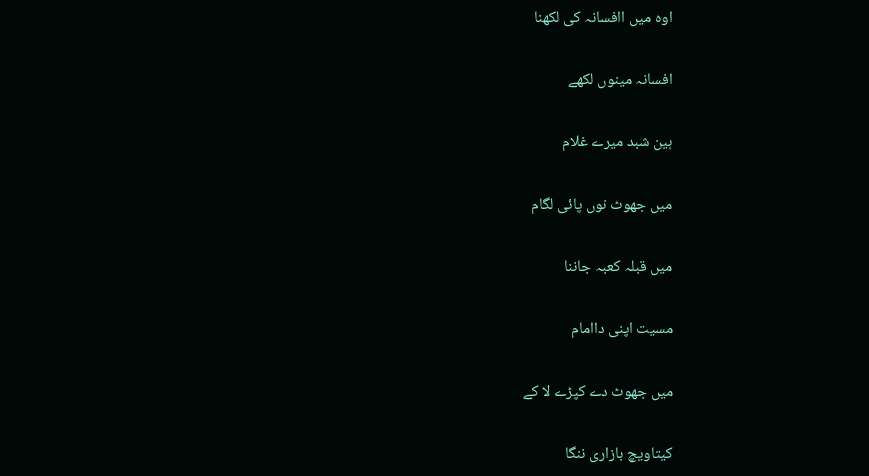اوہ میں اافسانہ کی لکھنا

افسانہ مینوں لکھے

ہین شبد میرے غلام

میں جھوٹ نوں پائی لگام

میں قبلہ کعبہ جاننا

مسیت اپنی داامام

میں جھوٹ دے کپڑے لا کے

کیتاویچ بازاری ننگا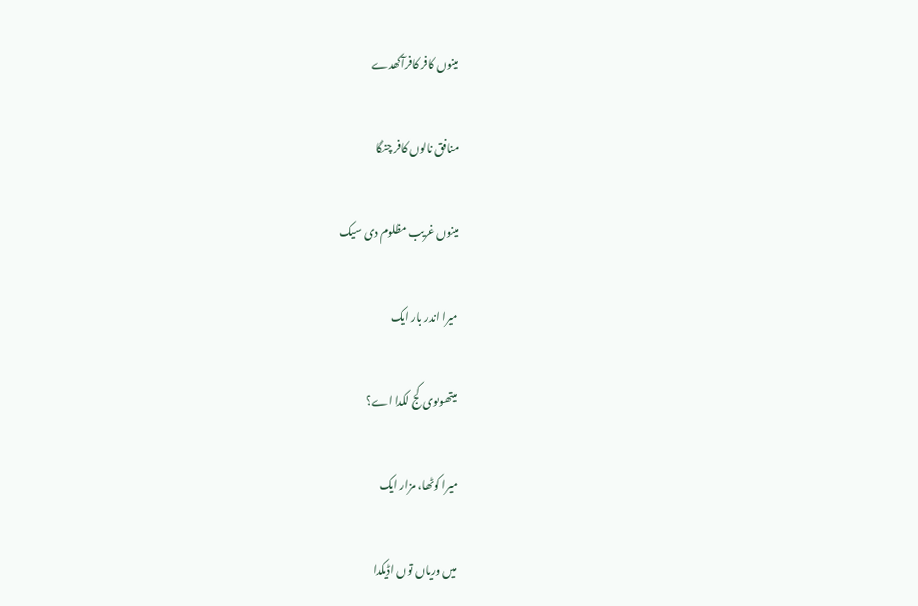مینوں کافر کافرآکھدے

منافق نالوں کافر چنگا

مینوں غریب مظلوم دی سیک

میرا اندر بار ایک

میتھوںوی کج لکدا اے؟

میرا کوٹھا، مزار ایک

میں وریاں توں اڈیکدا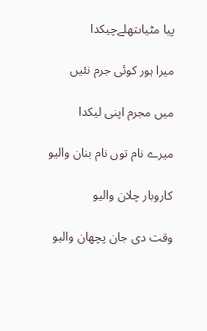پیا مٹیاںتھلےچیکدا

میرا ہور کوئی جرم نئیں

میں مجرم اپنی لیکدا

میرے نام توں نام بنان والیو

کاروبار چلان والیو

وقت دی جان پچھان والیو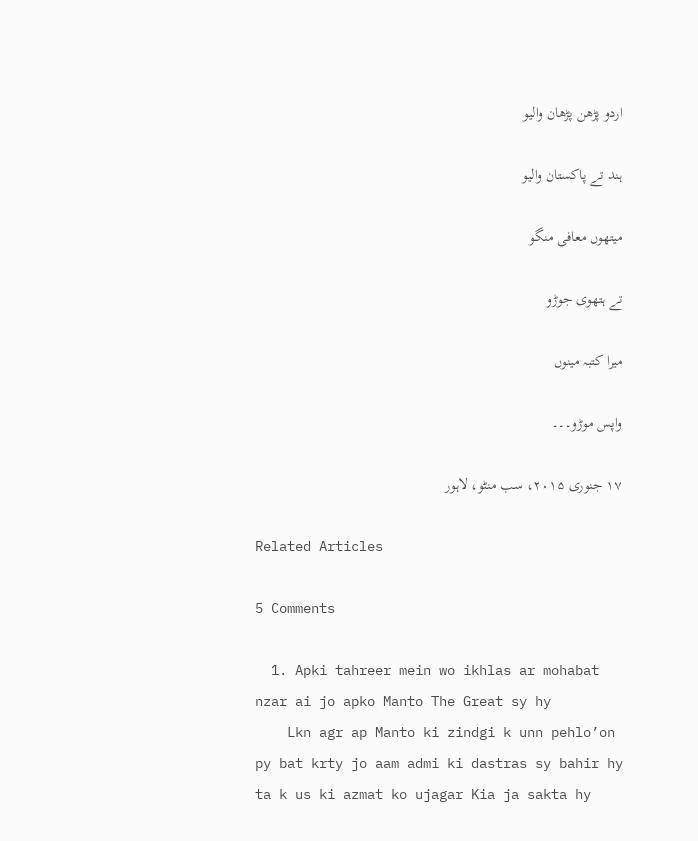اردو پڑھن پڑھان والیو

ہند تے پاکستان والیو

میتھوں معافی منگو

تے ہتھوی جوڑو

میرا کتبہ مینوں

واپس موڑو۔۔۔

۱۷ جنوری ۲۰۱۵، سب منٹو، لاہور

Related Articles

5 Comments

  1. Apki tahreer mein wo ikhlas ar mohabat nzar ai jo apko Manto The Great sy hy
    Lkn agr ap Manto ki zindgi k unn pehlo’on py bat krty jo aam admi ki dastras sy bahir hy ta k us ki azmat ko ujagar Kia ja sakta hy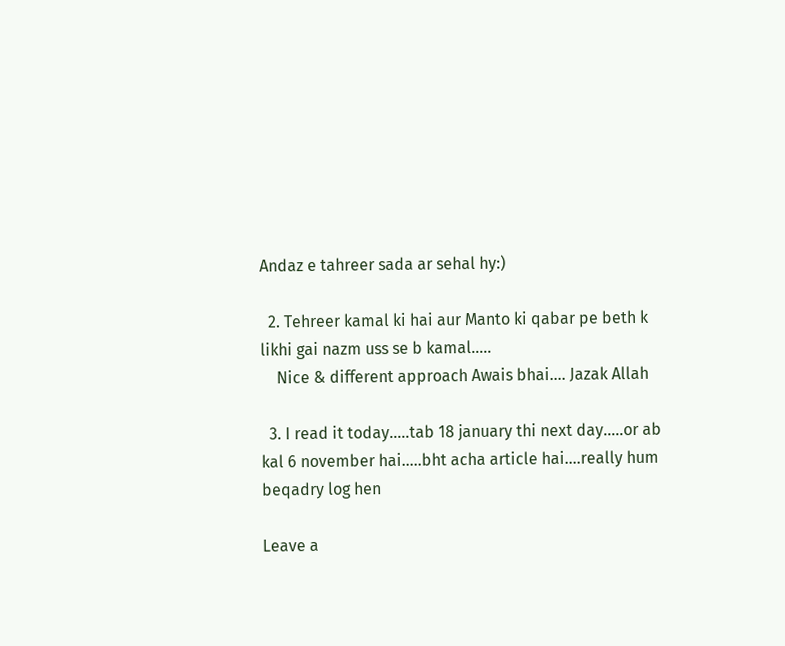Andaz e tahreer sada ar sehal hy:)

  2. Tehreer kamal ki hai aur Manto ki qabar pe beth k likhi gai nazm uss se b kamal…..
    Nice & different approach Awais bhai…. Jazak Allah

  3. I read it today…..tab 18 january thi next day…..or ab kal 6 november hai…..bht acha article hai….really hum beqadry log hen

Leave a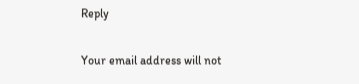Reply

Your email address will not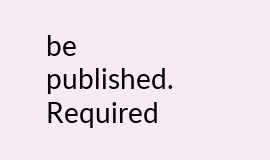be published. Required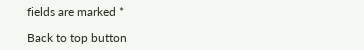fields are marked *

Back to top button